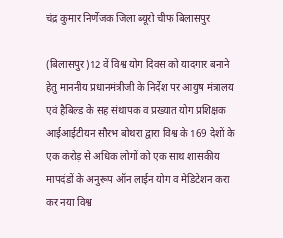चंद्र कुमार निर्णेजक जिला ब्यूरो चीफ बिलासपुर

(बिलासपुर)12 वें विश्व योग दिवस को यादगार बनाने हेतु माननीय प्रधानमंत्रीजी के निर्देश पर आयुष मंत्रालय एवं हैबिल्ड के सह संथापक व प्रख्यात योग प्रशिक्षक आईआईटीयन सौरभ बोथरा द्वारा विश्व के 169 देशों के एक करोड़ से अधिक लोगों को एक साथ शासकीय मापदंडों के अनुरूप ऑन लाईन योग व मेडिटेशन करा कर नया विश्व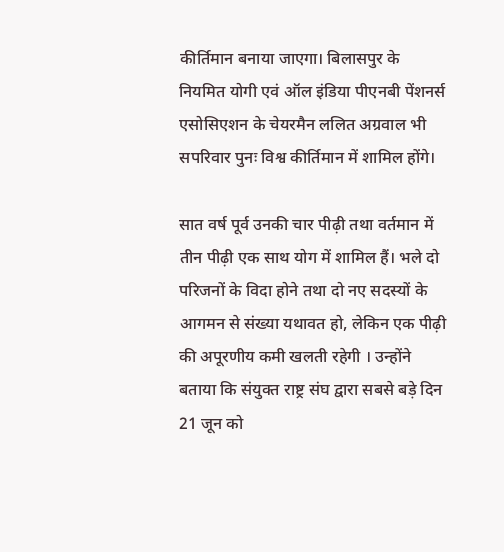कीर्तिमान बनाया जाएगा। बिलासपुर के नियमित योगी एवं ऑल इंडिया पीएनबी पेंशनर्स एसोसिएशन के चेयरमैन ललित अग्रवाल भी सपरिवार पुनः विश्व कीर्तिमान में शामिल होंगे।

सात वर्ष पूर्व उनकी चार पीढ़ी तथा वर्तमान में तीन पीढ़ी एक साथ योग में शामिल हैं। भले दो परिजनों के विदा होने तथा दो नए सदस्यों के आगमन से संख्या यथावत हो, लेकिन एक पीढ़ी की अपूरणीय कमी खलती रहेगी । उन्होंने बताया कि संयुक्त राष्ट्र संघ द्वारा सबसे बड़े दिन 21 जून को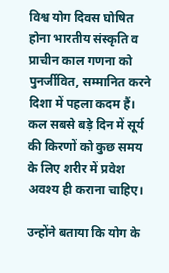विश्व योग दिवस घोषित होना भारतीय संस्कृति व प्राचीन काल गणना को पुनर्जीवित, सम्मानित करने दिशा में पहला कदम हैं। कल सबसे बड़े दिन में सूर्य की किरणों को कुछ समय के लिए शरीर में प्रवेश अवश्य ही कराना चाहिए।

उन्होंने बताया कि योग के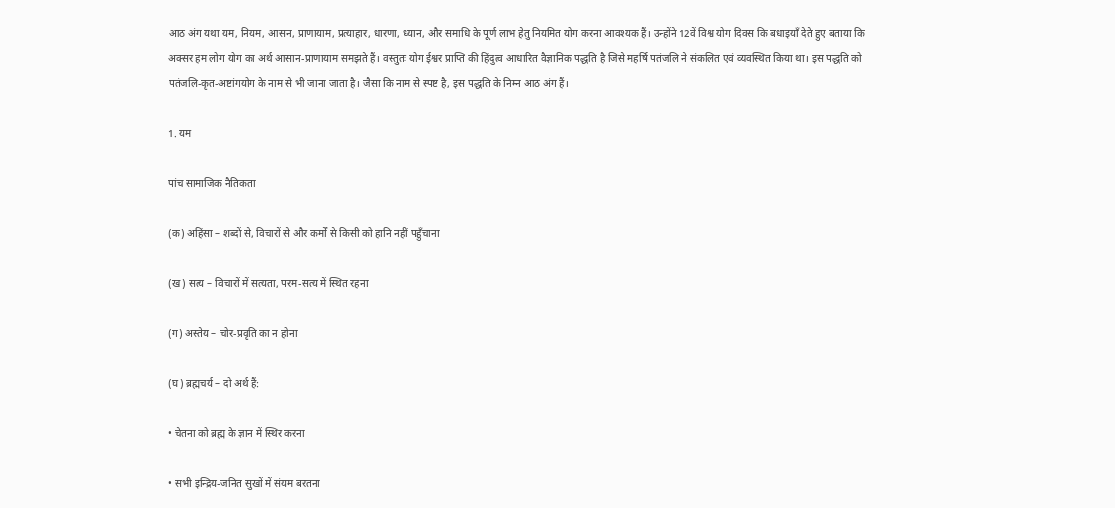आठ अंग यथा यम, नियम, आसन, प्राणायाम, प्रत्याहार, धारणा, ध्यान, और समाधि के पूर्ण लाभ हेतु नियमित योग करना आवश्यक हैं। उन्होंने 12वें विश्व योग दिवस कि बधाइयाँ देते हुए बताया कि अक्सर हम लोग योग का अर्थ आसान-प्राणायाम समझते हैं। वस्तुतः योग ईश्वर प्राप्ति की हिंदुत्व आधारित वैज्ञानिक पद्धति है जिसे महर्षि पतंजलि ने संकलित एवं व्यवस्थित किया था। इस पद्धति को पतंजलि-कृत-अष्टांगयोग के नाम से भी जाना जाता है। जैसा कि नाम से स्पष्ट है, इस पद्धति के निम्न आठ अंग हैं।

1. यम

पांच सामाजिक नैतिकता

(क) अहिंसा – शब्दों से, विचारों से और कर्मों से किसी को हानि नहीं पहुँचाना

(ख) सत्य – विचारों में सत्यता, परम-सत्य में स्थित रहना

(ग) अस्तेय – चोर-प्रवृति का न होना

(घ) ब्रह्मचर्य – दो अर्थ हैं:

• चेतना को ब्रह्म के ज्ञान में स्थिर करना

• सभी इन्द्रिय-जनित सुखों में संयम बरतना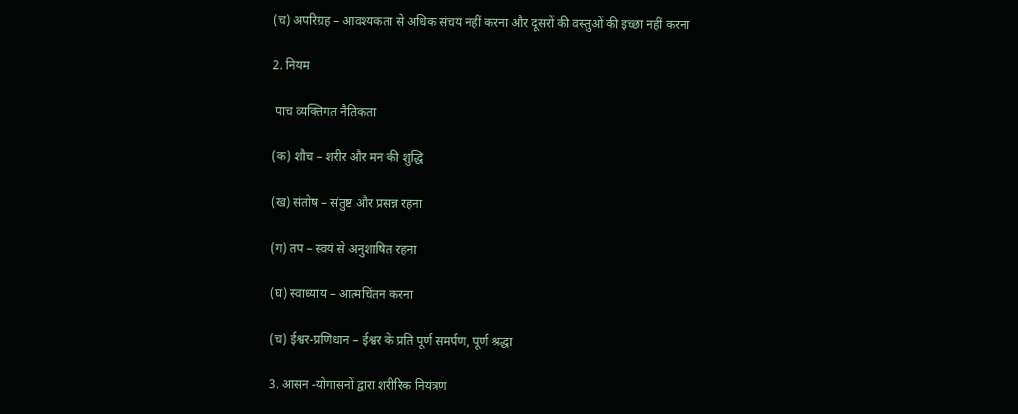(च) अपरिग्रह – आवश्यकता से अधिक संचय नहीं करना और दूसरों की वस्तुओं की इच्छा नहीं करना

2. नियम

 पाच व्यक्तिगत नैतिकता

(क) शौच – शरीर और मन की शुद्धि

(ख) संतोष – संतुष्ट और प्रसन्न रहना

(ग) तप – स्वयं से अनुशाषित रहना

(घ) स्वाध्याय – आत्मचिंतन करना

(च) ईश्वर-प्रणिधान – ईश्वर के प्रति पूर्ण समर्पण, पूर्ण श्रद्धा

3. आसन -योगासनों द्वारा शरीरिक नियंत्रण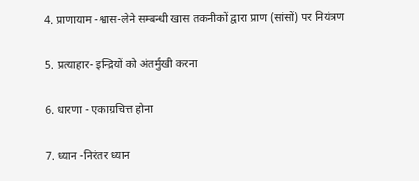4. प्राणायाम -श्वास-लेने सम्बन्धी खास तकनीकों द्वारा प्राण (सांसों) पर नियंत्रण

5. प्रत्याहार- इन्द्रियों को अंतर्मुखी करना

6. धारणा - एकाग्रचित्त होना

7. ध्यान -निरंतर ध्यान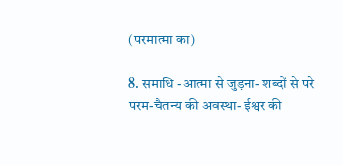(परमात्मा का)

8. समाधि -आत्मा से जुड़ना- शब्दों से परे परम-चैतन्य की अवस्था- ईश्वर की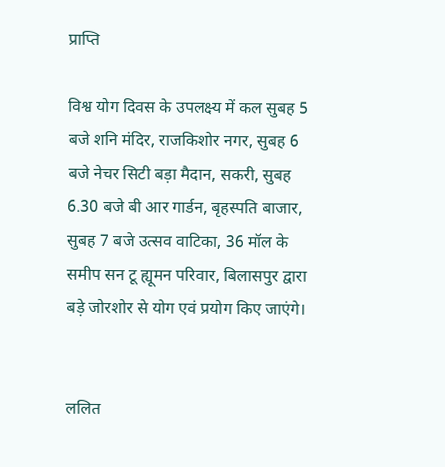प्राप्ति

विश्व योग दिवस के उपलक्ष्य में कल सुबह 5 बजे शनि मंदिर, राजकिशोर नगर, सुबह 6 बजे नेचर सिटी बड़ा मैदान, सकरी, सुबह 6.30 बजे बी आर गार्डन, बृहस्पति बाजार, सुबह 7 बजे उत्सव वाटिका, 36 मॉल के समीप सन टू ह्यूमन परिवार, बिलासपुर द्वारा बड़े जोरशोर से योग एवं प्रयोग किए जाएंगे।


ललित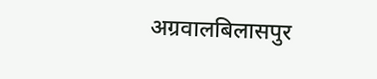अग्रवालबिलासपुर